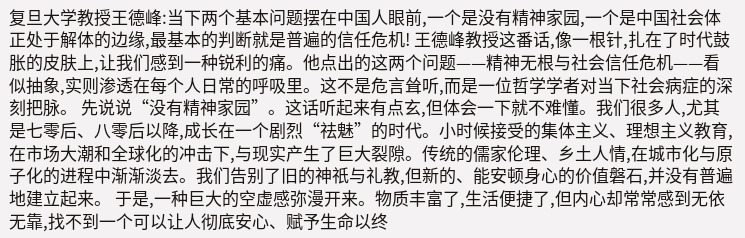复旦大学教授王德峰:当下两个基本问题摆在中国人眼前,一个是没有精神家园,一个是中国社会体正处于解体的边缘,最基本的判断就是普遍的信任危机! 王德峰教授这番话,像一根针,扎在了时代鼓胀的皮肤上,让我们感到一种锐利的痛。他点出的这两个问题——精神无根与社会信任危机——看似抽象,实则渗透在每个人日常的呼吸里。这不是危言耸听,而是一位哲学学者对当下社会病症的深刻把脉。 先说说“没有精神家园”。这话听起来有点玄,但体会一下就不难懂。我们很多人,尤其是七零后、八零后以降,成长在一个剧烈“祛魅”的时代。小时候接受的集体主义、理想主义教育,在市场大潮和全球化的冲击下,与现实产生了巨大裂隙。传统的儒家伦理、乡土人情,在城市化与原子化的进程中渐渐淡去。我们告别了旧的神祇与礼教,但新的、能安顿身心的价值磐石,并没有普遍地建立起来。 于是,一种巨大的空虚感弥漫开来。物质丰富了,生活便捷了,但内心却常常感到无依无靠,找不到一个可以让人彻底安心、赋予生命以终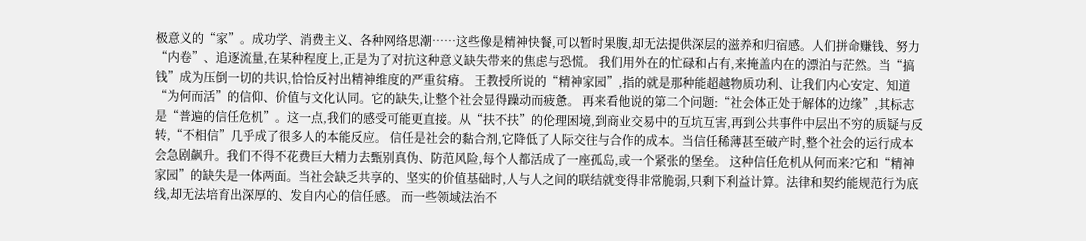极意义的“家”。成功学、消费主义、各种网络思潮……这些像是精神快餐,可以暂时果腹,却无法提供深层的滋养和归宿感。人们拼命赚钱、努力“内卷”、追逐流量,在某种程度上,正是为了对抗这种意义缺失带来的焦虑与恐慌。 我们用外在的忙碌和占有,来掩盖内在的漂泊与茫然。当“搞钱”成为压倒一切的共识,恰恰反衬出精神维度的严重贫瘠。 王教授所说的“精神家园”,指的就是那种能超越物质功利、让我们内心安定、知道“为何而活”的信仰、价值与文化认同。它的缺失,让整个社会显得躁动而疲惫。 再来看他说的第二个问题:“社会体正处于解体的边缘”,其标志是“普遍的信任危机”。这一点,我们的感受可能更直接。从“扶不扶”的伦理困境,到商业交易中的互坑互害,再到公共事件中层出不穷的质疑与反转,“不相信”几乎成了很多人的本能反应。 信任是社会的黏合剂,它降低了人际交往与合作的成本。当信任稀薄甚至破产时,整个社会的运行成本会急剧飙升。我们不得不花费巨大精力去甄别真伪、防范风险,每个人都活成了一座孤岛,或一个紧张的堡垒。 这种信任危机从何而来?它和“精神家园”的缺失是一体两面。当社会缺乏共享的、坚实的价值基础时,人与人之间的联结就变得非常脆弱,只剩下利益计算。法律和契约能规范行为底线,却无法培育出深厚的、发自内心的信任感。 而一些领域法治不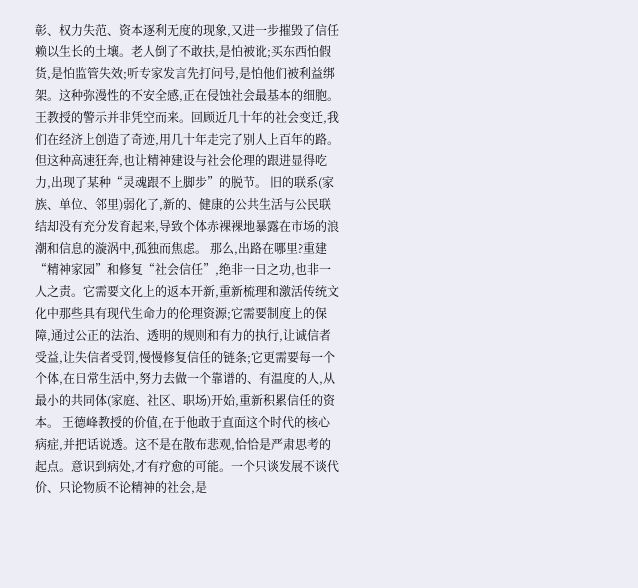彰、权力失范、资本逐利无度的现象,又进一步摧毁了信任赖以生长的土壤。老人倒了不敢扶,是怕被讹;买东西怕假货,是怕监管失效;听专家发言先打问号,是怕他们被利益绑架。这种弥漫性的不安全感,正在侵蚀社会最基本的细胞。 王教授的警示并非凭空而来。回顾近几十年的社会变迁,我们在经济上创造了奇迹,用几十年走完了别人上百年的路。但这种高速狂奔,也让精神建设与社会伦理的跟进显得吃力,出现了某种“灵魂跟不上脚步”的脱节。 旧的联系(家族、单位、邻里)弱化了,新的、健康的公共生活与公民联结却没有充分发育起来,导致个体赤裸裸地暴露在市场的浪潮和信息的漩涡中,孤独而焦虑。 那么,出路在哪里?重建“精神家园”和修复“社会信任”,绝非一日之功,也非一人之责。它需要文化上的返本开新,重新梳理和激活传统文化中那些具有现代生命力的伦理资源;它需要制度上的保障,通过公正的法治、透明的规则和有力的执行,让诚信者受益,让失信者受罚,慢慢修复信任的链条;它更需要每一个个体,在日常生活中,努力去做一个靠谱的、有温度的人,从最小的共同体(家庭、社区、职场)开始,重新积累信任的资本。 王德峰教授的价值,在于他敢于直面这个时代的核心病症,并把话说透。这不是在散布悲观,恰恰是严肃思考的起点。意识到病处,才有疗愈的可能。一个只谈发展不谈代价、只论物质不论精神的社会,是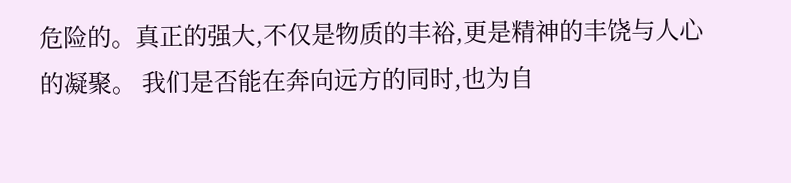危险的。真正的强大,不仅是物质的丰裕,更是精神的丰饶与人心的凝聚。 我们是否能在奔向远方的同时,也为自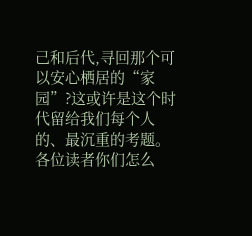己和后代,寻回那个可以安心栖居的“家园”?这或许是这个时代留给我们每个人的、最沉重的考题。 各位读者你们怎么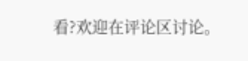看?欢迎在评论区讨论。